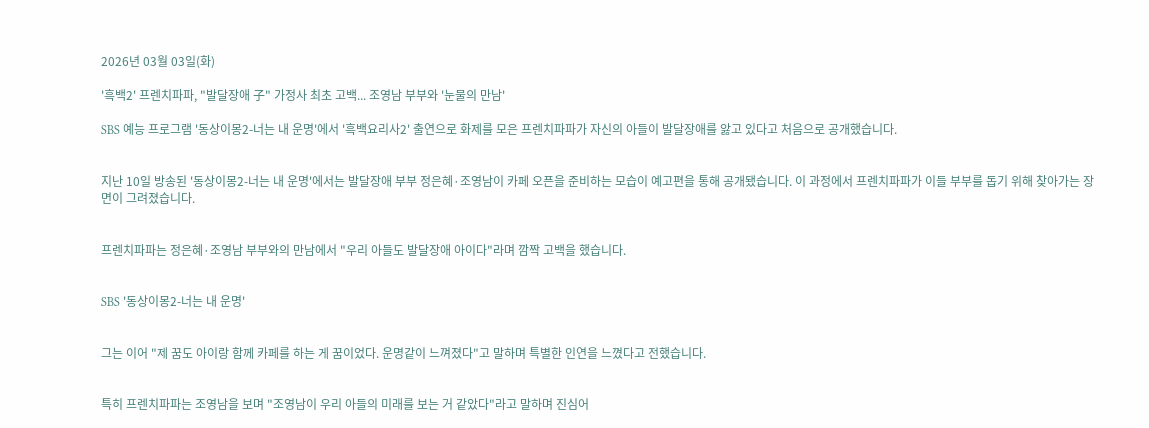2026년 03월 03일(화)

'흑백2' 프렌치파파, "발달장애 子" 가정사 최초 고백... 조영남 부부와 '눈물의 만남'

SBS 예능 프로그램 '동상이몽2-너는 내 운명'에서 '흑백요리사2' 출연으로 화제를 모은 프렌치파파가 자신의 아들이 발달장애를 앓고 있다고 처음으로 공개했습니다.


지난 10일 방송된 '동상이몽2-너는 내 운명'에서는 발달장애 부부 정은혜·조영남이 카페 오픈을 준비하는 모습이 예고편을 통해 공개됐습니다. 이 과정에서 프렌치파파가 이들 부부를 돕기 위해 찾아가는 장면이 그려졌습니다.


프렌치파파는 정은혜·조영남 부부와의 만남에서 "우리 아들도 발달장애 아이다"라며 깜짝 고백을 했습니다.


SBS '동상이몽2-너는 내 운명'


그는 이어 "제 꿈도 아이랑 함께 카페를 하는 게 꿈이었다. 운명같이 느껴졌다"고 말하며 특별한 인연을 느꼈다고 전했습니다.


특히 프렌치파파는 조영남을 보며 "조영남이 우리 아들의 미래를 보는 거 같았다"라고 말하며 진심어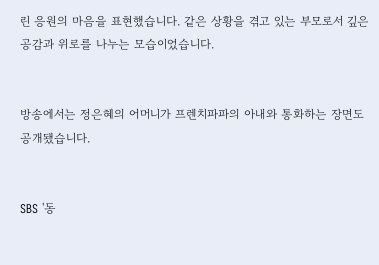린 응원의 마음을 표현했습니다. 같은 상황을 겪고 있는 부모로서 깊은 공감과 위로를 나누는 모습이었습니다.


방송에서는 정은혜의 어머니가 프렌치파파의 아내와 통화하는 장면도 공개됐습니다.


SBS '동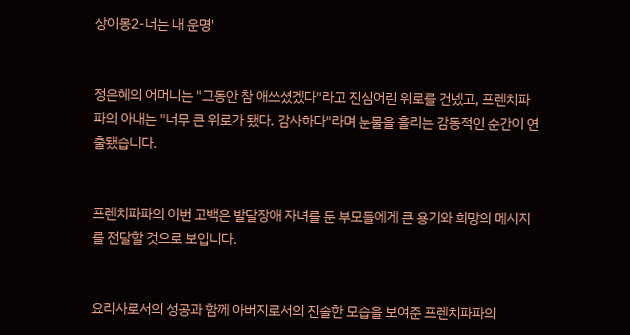상이몽2-너는 내 운명'


정은혜의 어머니는 "그동안 참 애쓰셨겠다"라고 진심어린 위로를 건넸고, 프렌치파파의 아내는 "너무 큰 위로가 됐다. 감사하다"라며 눈물을 흘리는 감동적인 순간이 연출됐습니다.


프렌치파파의 이번 고백은 발달장애 자녀를 둔 부모들에게 큰 용기와 희망의 메시지를 전달할 것으로 보입니다.


요리사로서의 성공과 함께 아버지로서의 진솔한 모습을 보여준 프렌치파파의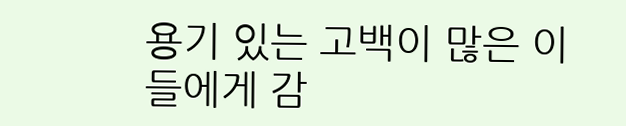용기 있는 고백이 많은 이들에게 감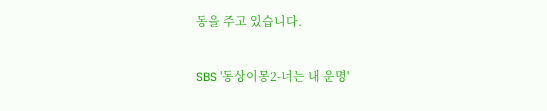동을 주고 있습니다.


SBS '동상이몽2-너는 내 운명'